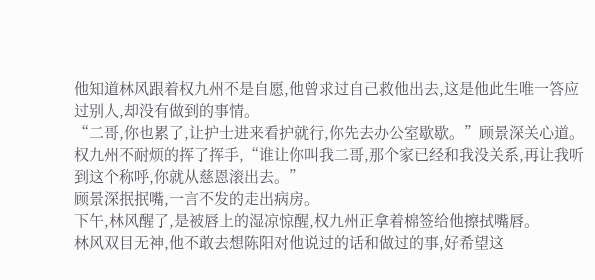他知道林风跟着权九州不是自愿,他曾求过自己救他出去,这是他此生唯一答应过别人,却没有做到的事情。
“二哥,你也累了,让护士进来看护就行,你先去办公室歇歇。”顾景深关心道。
权九州不耐烦的挥了挥手,“谁让你叫我二哥,那个家已经和我没关系,再让我听到这个称呼,你就从慈恩滚出去。”
顾景深抿抿嘴,一言不发的走出病房。
下午,林风醒了,是被唇上的湿凉惊醒,权九州正拿着棉签给他擦拭嘴唇。
林风双目无神,他不敢去想陈阳对他说过的话和做过的事,好希望这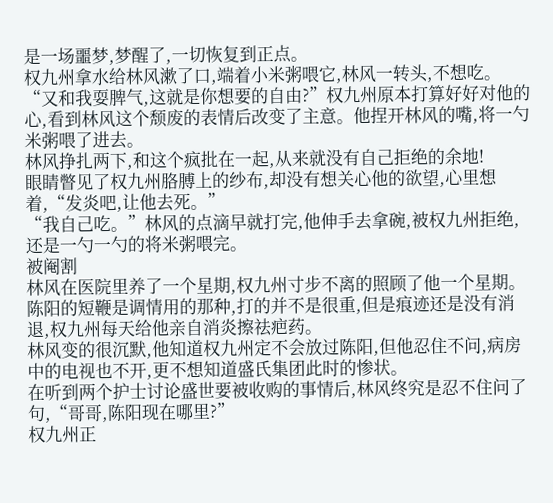是一场噩梦,梦醒了,一切恢复到正点。
权九州拿水给林风漱了口,端着小米粥喂它,林风一转头,不想吃。
“又和我耍脾气,这就是你想要的自由?”权九州原本打算好好对他的心,看到林风这个颓废的表情后改变了主意。他捏开林风的嘴,将一勺米粥喂了进去。
林风挣扎两下,和这个疯批在一起,从来就没有自己拒绝的余地!
眼睛瞥见了权九州胳膊上的纱布,却没有想关心他的欲望,心里想着,“发炎吧,让他去死。”
“我自己吃。”林风的点滴早就打完,他伸手去拿碗,被权九州拒绝,还是一勺一勺的将米粥喂完。
被阉割
林风在医院里养了一个星期,权九州寸步不离的照顾了他一个星期。
陈阳的短鞭是调情用的那种,打的并不是很重,但是痕迹还是没有消退,权九州每天给他亲自消炎擦祛疤药。
林风变的很沉默,他知道权九州定不会放过陈阳,但他忍住不问,病房中的电视也不开,更不想知道盛氏集团此时的惨状。
在听到两个护士讨论盛世要被收购的事情后,林风终究是忍不住问了句,“哥哥,陈阳现在哪里?”
权九州正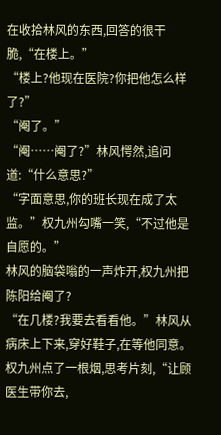在收拾林风的东西,回答的很干脆,“在楼上。”
“楼上?他现在医院?你把他怎么样了?”
“阉了。”
“阉……阉了?”林风愕然,追问道:“什么意思?”
“字面意思,你的班长现在成了太监。”权九州勾嘴一笑,“不过他是自愿的。”
林风的脑袋嗡的一声炸开,权九州把陈阳给阉了?
“在几楼?我要去看看他。”林风从病床上下来,穿好鞋子,在等他同意。
权九州点了一根烟,思考片刻,“让顾医生带你去,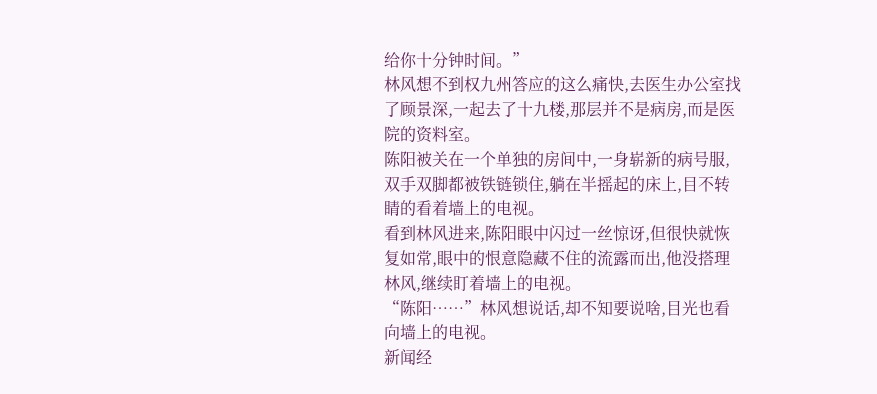给你十分钟时间。”
林风想不到权九州答应的这么痛快,去医生办公室找了顾景深,一起去了十九楼,那层并不是病房,而是医院的资料室。
陈阳被关在一个单独的房间中,一身崭新的病号服,双手双脚都被铁链锁住,躺在半摇起的床上,目不转睛的看着墙上的电视。
看到林风进来,陈阳眼中闪过一丝惊讶,但很快就恢复如常,眼中的恨意隐藏不住的流露而出,他没搭理林风,继续盯着墙上的电视。
“陈阳……”林风想说话,却不知要说啥,目光也看向墙上的电视。
新闻经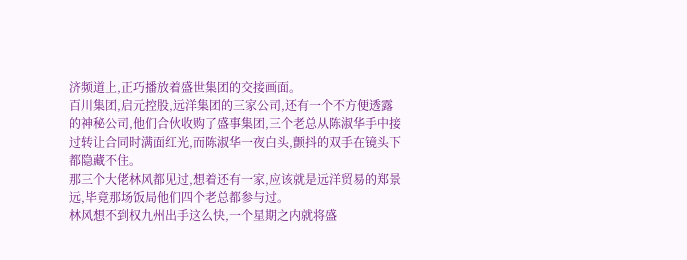济频道上,正巧播放着盛世集团的交接画面。
百川集团,启元控股,远洋集团的三家公司,还有一个不方便透露的神秘公司,他们合伙收购了盛事集团,三个老总从陈淑华手中接过转让合同时满面红光,而陈淑华一夜白头,颤抖的双手在镜头下都隐藏不住。
那三个大佬林风都见过,想着还有一家,应该就是远洋贸易的郑景远,毕竟那场饭局他们四个老总都参与过。
林风想不到权九州出手这么快,一个星期之内就将盛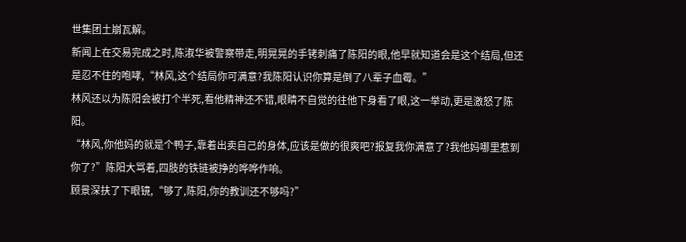世集团土崩瓦解。
新闻上在交易完成之时,陈淑华被警察带走,明晃晃的手铐刺痛了陈阳的眼,他早就知道会是这个结局,但还是忍不住的咆哮,“林风,这个结局你可满意?我陈阳认识你算是倒了八辈子血霉。”
林风还以为陈阳会被打个半死,看他精神还不错,眼睛不自觉的往他下身看了眼,这一举动,更是激怒了陈阳。
“林风,你他妈的就是个鸭子,靠着出卖自己的身体,应该是做的很爽吧?报复我你满意了?我他妈哪里惹到你了?”陈阳大骂着,四肢的铁链被挣的哗哗作响。
顾景深扶了下眼镜,“够了,陈阳,你的教训还不够吗?”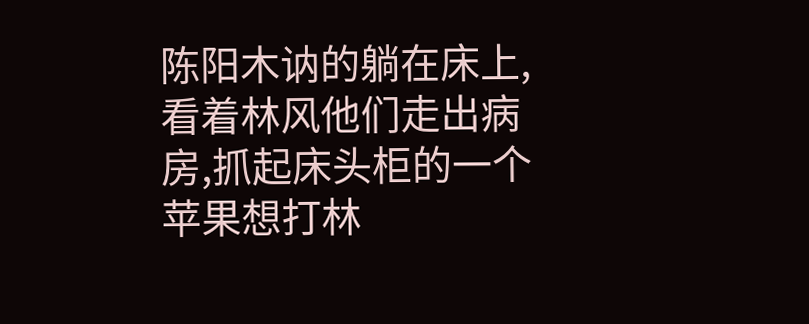陈阳木讷的躺在床上,看着林风他们走出病房,抓起床头柜的一个苹果想打林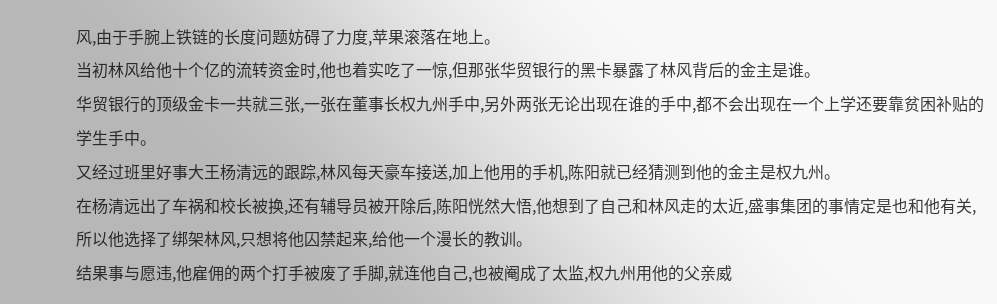风,由于手腕上铁链的长度问题妨碍了力度,苹果滚落在地上。
当初林风给他十个亿的流转资金时,他也着实吃了一惊,但那张华贸银行的黑卡暴露了林风背后的金主是谁。
华贸银行的顶级金卡一共就三张,一张在董事长权九州手中,另外两张无论出现在谁的手中,都不会出现在一个上学还要靠贫困补贴的学生手中。
又经过班里好事大王杨清远的跟踪,林风每天豪车接送,加上他用的手机,陈阳就已经猜测到他的金主是权九州。
在杨清远出了车祸和校长被换,还有辅导员被开除后,陈阳恍然大悟,他想到了自己和林风走的太近,盛事集团的事情定是也和他有关,所以他选择了绑架林风,只想将他囚禁起来,给他一个漫长的教训。
结果事与愿违,他雇佣的两个打手被废了手脚,就连他自己,也被阉成了太监,权九州用他的父亲威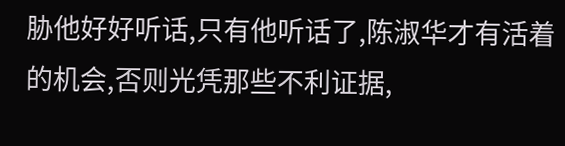胁他好好听话,只有他听话了,陈淑华才有活着的机会,否则光凭那些不利证据,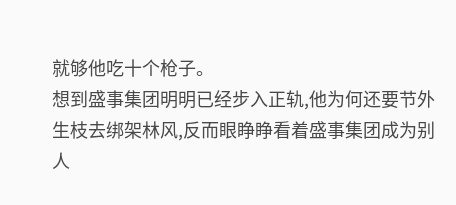就够他吃十个枪子。
想到盛事集团明明已经步入正轨,他为何还要节外生枝去绑架林风,反而眼睁睁看着盛事集团成为别人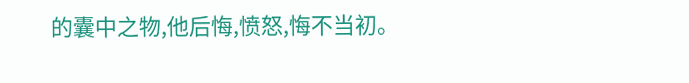的囊中之物,他后悔,愤怒,悔不当初。